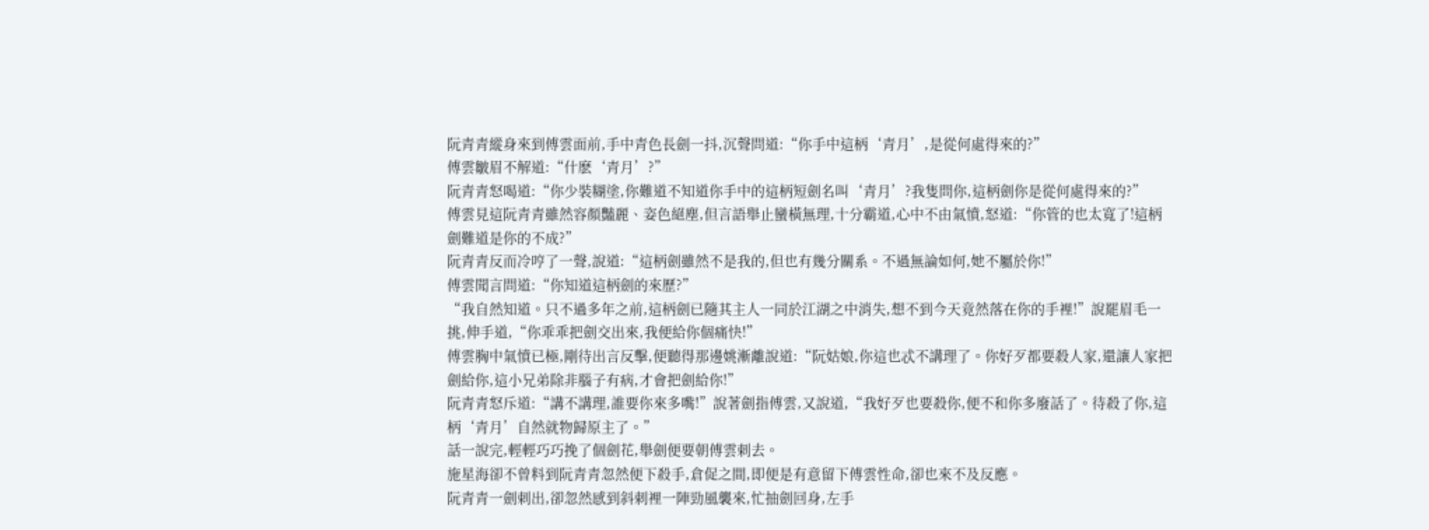阮青青縱身來到傅雲面前,手中青色長劍一抖,沉聲問道:“你手中這柄‘青月’,是從何處得來的?”
傅雲皺眉不解道:“什麽‘青月’?”
阮青青怒喝道:“你少裝糊塗,你難道不知道你手中的這柄短劍名叫‘青月’?我隻問你,這柄劍你是從何處得來的?”
傅雲見這阮青青雖然容顏豔麗、姿色絕塵,但言語舉止蠻橫無理,十分霸道,心中不由氣憤,怒道:“你管的也太寬了!這柄劍難道是你的不成?”
阮青青反而冷哼了一聲,說道:“這柄劍雖然不是我的,但也有幾分關系。不過無論如何,她不屬於你!”
傅雲聞言問道:“你知道這柄劍的來歷?”
“我自然知道。只不過多年之前,這柄劍已隨其主人一同於江湖之中消失,想不到今天竟然落在你的手裡!”說罷眉毛一挑,伸手道,“你乖乖把劍交出來,我便給你個痛快!”
傅雲胸中氣憤已極,剛待出言反擊,便聽得那邊姚漸離說道:“阮姑娘,你這也忒不講理了。你好歹都要殺人家,還讓人家把劍給你,這小兄弟除非腦子有病,才會把劍給你!”
阮青青怒斥道:“講不講理,誰要你來多嘴!”說著劍指傅雲,又說道,“我好歹也要殺你,便不和你多廢話了。待殺了你,這柄‘青月’自然就物歸原主了。”
話一說完,輕輕巧巧挽了個劍花,舉劍便要朝傅雲刺去。
施星海卻不曾料到阮青青忽然便下殺手,倉促之間,即便是有意留下傅雲性命,卻也來不及反應。
阮青青一劍刺出,卻忽然感到斜刺裡一陣勁風襲來,忙抽劍回身,左手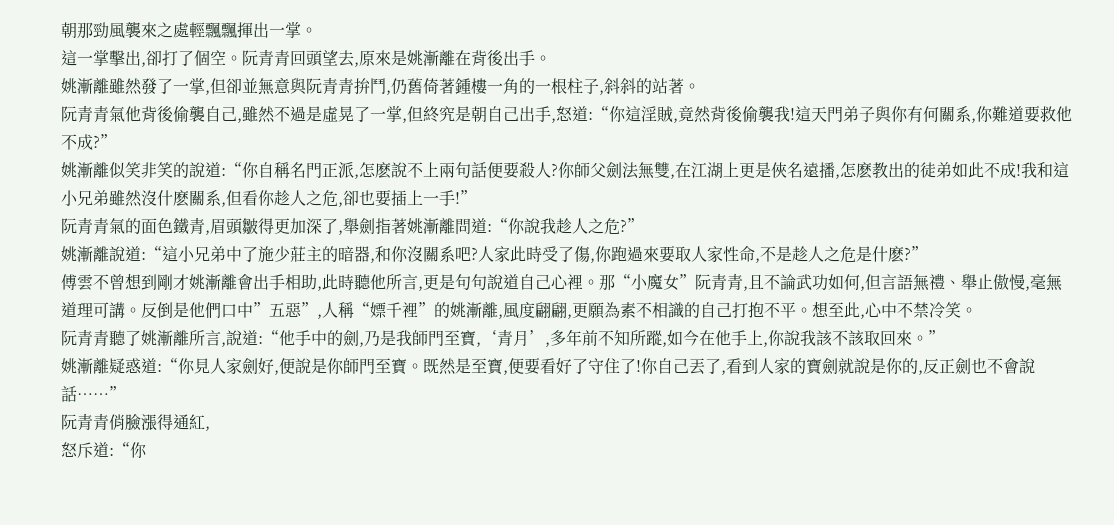朝那勁風襲來之處輕飄飄揮出一掌。
這一掌擊出,卻打了個空。阮青青回頭望去,原來是姚漸離在背後出手。
姚漸離雖然發了一掌,但卻並無意與阮青青拚鬥,仍舊倚著鍾樓一角的一根柱子,斜斜的站著。
阮青青氣他背後偷襲自己,雖然不過是虛晃了一掌,但終究是朝自己出手,怒道:“你這淫賊,竟然背後偷襲我!這天門弟子與你有何關系,你難道要救他不成?”
姚漸離似笑非笑的說道:“你自稱名門正派,怎麽說不上兩句話便要殺人?你師父劍法無雙,在江湖上更是俠名遠播,怎麽教出的徒弟如此不成!我和這小兄弟雖然沒什麽關系,但看你趁人之危,卻也要插上一手!”
阮青青氣的面色鐵青,眉頭皺得更加深了,舉劍指著姚漸離問道:“你說我趁人之危?”
姚漸離說道:“這小兄弟中了施少莊主的暗器,和你沒關系吧?人家此時受了傷,你跑過來要取人家性命,不是趁人之危是什麽?”
傅雲不曾想到剛才姚漸離會出手相助,此時聽他所言,更是句句說道自己心裡。那“小魔女”阮青青,且不論武功如何,但言語無禮、舉止傲慢,毫無道理可講。反倒是他們口中”五惡”,人稱“嫖千裡”的姚漸離,風度翩翩,更願為素不相識的自己打抱不平。想至此,心中不禁冷笑。
阮青青聽了姚漸離所言,說道:“他手中的劍,乃是我師門至寶,‘青月’,多年前不知所蹤,如今在他手上,你說我該不該取回來。”
姚漸離疑惑道:“你見人家劍好,便說是你師門至寶。既然是至寶,便要看好了守住了!你自己丟了,看到人家的寶劍就說是你的,反正劍也不會說話……”
阮青青俏臉漲得通紅,
怒斥道:“你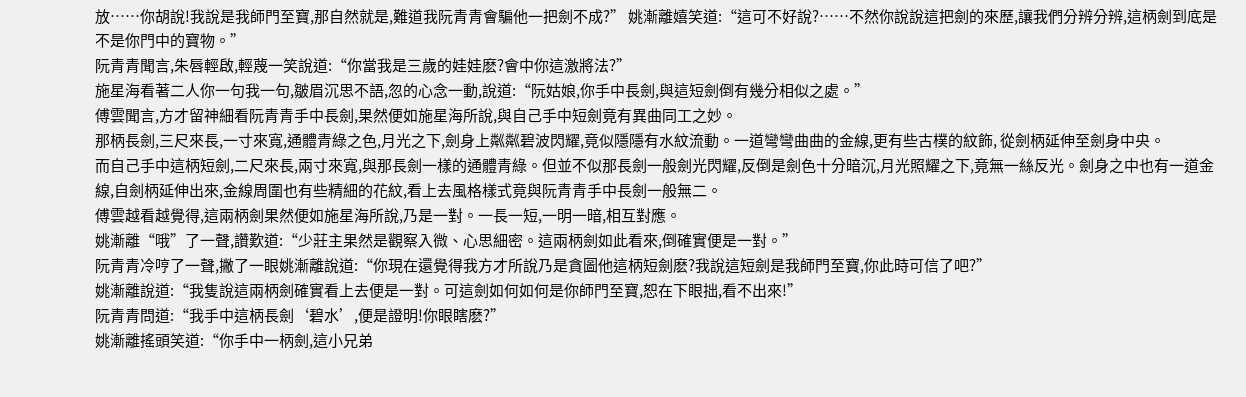放……你胡說!我說是我師門至寶,那自然就是,難道我阮青青會騙他一把劍不成?” 姚漸離嬉笑道:“這可不好說?……不然你說說這把劍的來歷,讓我們分辨分辨,這柄劍到底是不是你門中的寶物。”
阮青青聞言,朱唇輕啟,輕蔑一笑說道:“你當我是三歲的娃娃麽?會中你這激將法?”
施星海看著二人你一句我一句,皺眉沉思不語,忽的心念一動,說道:“阮姑娘,你手中長劍,與這短劍倒有幾分相似之處。”
傅雲聞言,方才留神細看阮青青手中長劍,果然便如施星海所說,與自己手中短劍竟有異曲同工之妙。
那柄長劍,三尺來長,一寸來寬,通體青綠之色,月光之下,劍身上粼粼碧波閃耀,竟似隱隱有水紋流動。一道彎彎曲曲的金線,更有些古樸的紋飾, 從劍柄延伸至劍身中央。
而自己手中這柄短劍,二尺來長,兩寸來寬,與那長劍一樣的通體青綠。但並不似那長劍一般劍光閃耀,反倒是劍色十分暗沉,月光照耀之下,竟無一絲反光。劍身之中也有一道金線,自劍柄延伸出來,金線周圍也有些精細的花紋,看上去風格樣式竟與阮青青手中長劍一般無二。
傅雲越看越覺得,這兩柄劍果然便如施星海所說,乃是一對。一長一短,一明一暗,相互對應。
姚漸離“哦”了一聲,讚歎道:“少莊主果然是觀察入微、心思細密。這兩柄劍如此看來,倒確實便是一對。”
阮青青冷哼了一聲,撇了一眼姚漸離說道:“你現在還覺得我方才所說乃是貪圖他這柄短劍麽?我說這短劍是我師門至寶,你此時可信了吧?”
姚漸離說道:“我隻說這兩柄劍確實看上去便是一對。可這劍如何如何是你師門至寶,恕在下眼拙,看不出來!”
阮青青問道:“我手中這柄長劍‘碧水’,便是證明!你眼瞎麽?”
姚漸離搖頭笑道:“你手中一柄劍,這小兄弟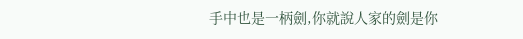手中也是一柄劍,你就說人家的劍是你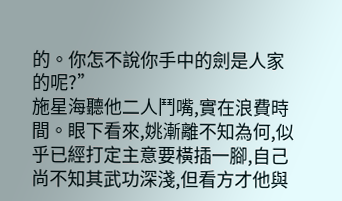的。你怎不說你手中的劍是人家的呢?”
施星海聽他二人鬥嘴,實在浪費時間。眼下看來,姚漸離不知為何,似乎已經打定主意要橫插一腳,自己尚不知其武功深淺,但看方才他與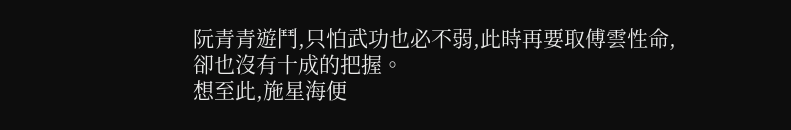阮青青遊鬥,只怕武功也必不弱,此時再要取傅雲性命,卻也沒有十成的把握。
想至此,施星海便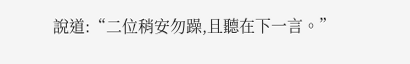說道:“二位稍安勿躁,且聽在下一言。”